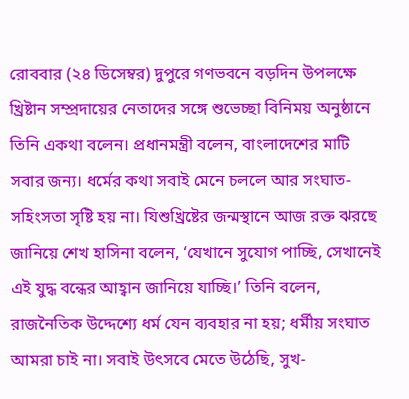রোববার (২৪ ডিসেম্বর) দুপুরে গণভবনে বড়দিন উপলক্ষে খ্রিষ্টান সম্প্রদায়ের নেতাদের সঙ্গে শুভেচ্ছা বিনিময় অনুষ্ঠানে তিনি একথা বলেন। প্রধানমন্ত্রী বলেন, বাংলাদেশের মাটি সবার জন্য। ধর্মের কথা সবাই মেনে চললে আর সংঘাত-সহিংসতা সৃষ্টি হয় না। যিশুখ্রিষ্টের জন্মস্থানে আজ রক্ত ঝরছে জানিয়ে শেখ হাসিনা বলেন, ‘যেখানে সুযোগ পাচ্ছি, সেখানেই এই যুদ্ধ বন্ধের আহ্বান জানিয়ে যাচ্ছি।’ তিনি বলেন, রাজনৈতিক উদ্দেশ্যে ধর্ম যেন ব্যবহার না হয়; ধর্মীয় সংঘাত আমরা চাই না। সবাই উৎসবে মেতে উঠেছি, সুখ-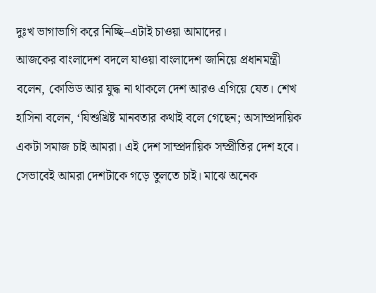দুঃখ ভাগাভাগি করে নিচ্ছি–এটাই চাওয়া আমাদের।
আজকের বাংলাদেশ বদলে যাওয়া বাংলাদেশ জানিয়ে প্রধানমন্ত্রী বলেন, কোভিড আর যুদ্ধ না থাকলে দেশ আরও এগিয়ে যেত। শেখ হাসিনা বলেন, ‘যিশুখ্রিষ্ট মানবতার কথাই বলে গেছেন; অসাম্প্রদায়িক একটা সমাজ চাই আমরা। এই দেশ সাম্প্রদায়িক সম্প্রীতির দেশ হবে। সেভাবেই আমরা দেশটাকে গড়ে তুলতে চাই। মাঝে অনেক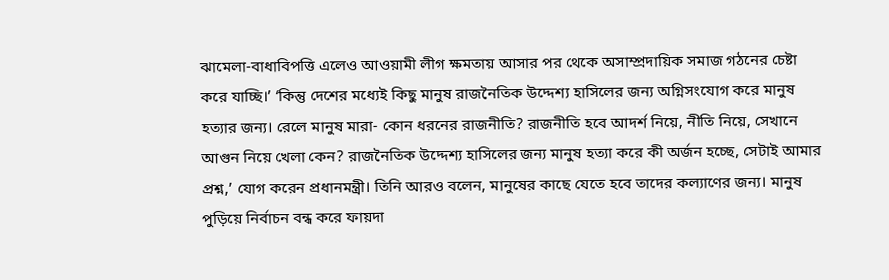ঝামেলা-বাধাবিপত্তি এলেও আওয়ামী লীগ ক্ষমতায় আসার পর থেকে অসাম্প্রদায়িক সমাজ গঠনের চেষ্টা করে যাচ্ছি।’ ‘কিন্তু দেশের মধ্যেই কিছু মানুষ রাজনৈতিক উদ্দেশ্য হাসিলের জন্য অগ্নিসংযোগ করে মানুষ হত্যার জন্য। রেলে মানুষ মারা- কোন ধরনের রাজনীতি? রাজনীতি হবে আদর্শ নিয়ে, নীতি নিয়ে, সেখানে আগুন নিয়ে খেলা কেন? রাজনৈতিক উদ্দেশ্য হাসিলের জন্য মানুষ হত্যা করে কী অর্জন হচ্ছে, সেটাই আমার প্রশ্ন,’ যোগ করেন প্রধানমন্ত্রী। তিনি আরও বলেন, মানুষের কাছে যেতে হবে তাদের কল্যাণের জন্য। মানুষ পুড়িয়ে নির্বাচন বন্ধ করে ফায়দা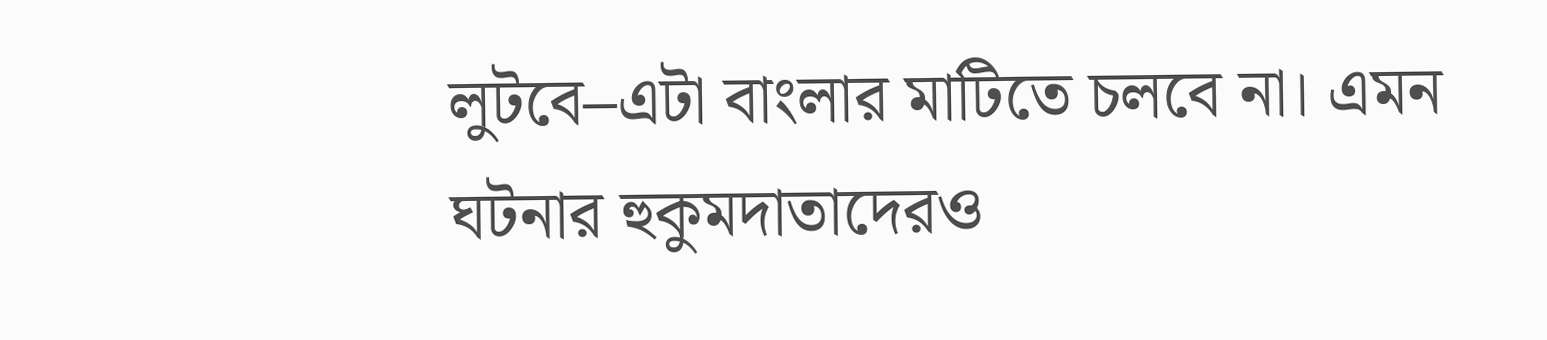লুটবে–এটা বাংলার মাটিতে চলবে না। এমন ঘটনার হুকুমদাতাদেরও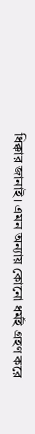ধিক্কার জানাই। এমন অন্যায় কোনো ধর্মই গ্রহণ করে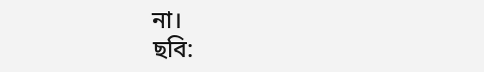না।
ছবি: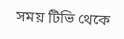সময় টিভি থেকে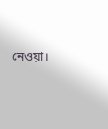নেওয়া।